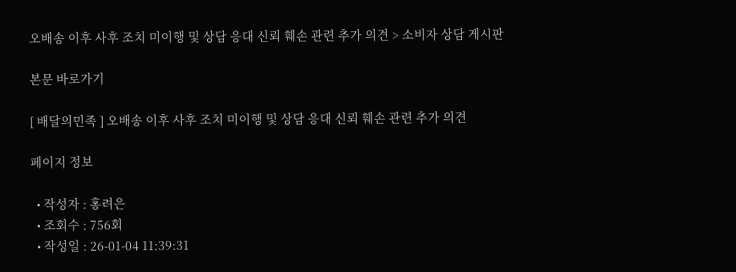오배송 이후 사후 조치 미이행 및 상담 응대 신뢰 훼손 관련 추가 의견 > 소비자 상담 게시판

본문 바로가기

[ 배달의민족 ] 오배송 이후 사후 조치 미이행 및 상담 응대 신뢰 훼손 관련 추가 의견

페이지 정보

  • 작성자 : 홍려은
  • 조회수 : 756회
  • 작성일 : 26-01-04 11:39:31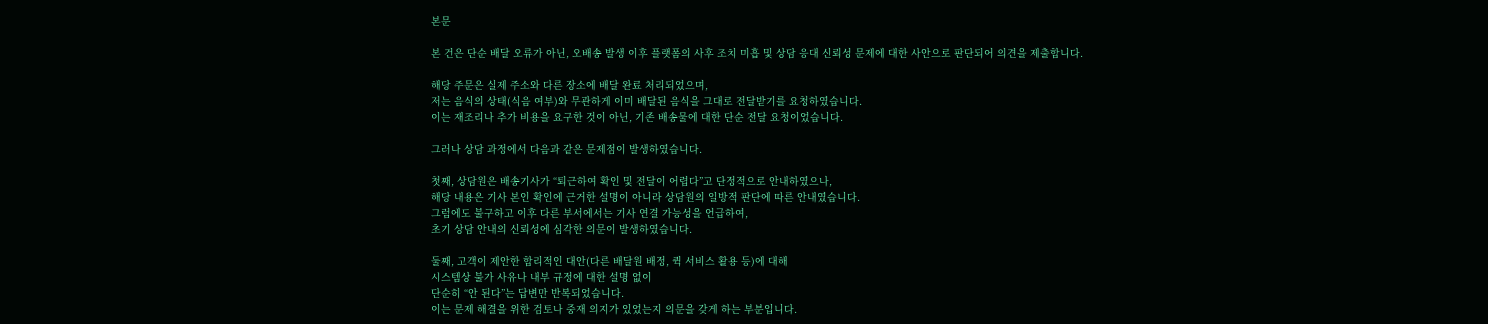본문

본 건은 단순 배달 오류가 아닌, 오배송 발생 이후 플랫폼의 사후 조치 미흡 및 상담 응대 신뢰성 문제에 대한 사안으로 판단되어 의견을 제출합니다.

해당 주문은 실제 주소와 다른 장소에 배달 완료 처리되었으며,
저는 음식의 상태(식음 여부)와 무관하게 이미 배달된 음식을 그대로 전달받기를 요청하였습니다.
이는 재조리나 추가 비용을 요구한 것이 아닌, 기존 배송물에 대한 단순 전달 요청이었습니다.

그러나 상담 과정에서 다음과 같은 문제점이 발생하였습니다.

첫째, 상담원은 배송기사가 “퇴근하여 확인 및 전달이 어렵다”고 단정적으로 안내하였으나,
해당 내용은 기사 본인 확인에 근거한 설명이 아니라 상담원의 일방적 판단에 따른 안내였습니다.
그럼에도 불구하고 이후 다른 부서에서는 기사 연결 가능성을 언급하여,
초기 상담 안내의 신뢰성에 심각한 의문이 발생하였습니다.

둘째, 고객이 제안한 합리적인 대안(다른 배달원 배정, 퀵 서비스 활용 등)에 대해
시스템상 불가 사유나 내부 규정에 대한 설명 없이
단순히 “안 된다”는 답변만 반복되었습니다.
이는 문제 해결을 위한 검토나 중재 의지가 있었는지 의문을 갖게 하는 부분입니다.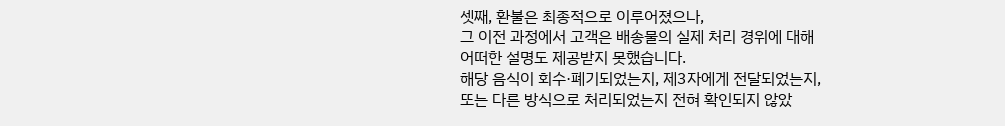셋째, 환불은 최종적으로 이루어졌으나,
그 이전 과정에서 고객은 배송물의 실제 처리 경위에 대해
어떠한 설명도 제공받지 못했습니다.
해당 음식이 회수·폐기되었는지, 제3자에게 전달되었는지,
또는 다른 방식으로 처리되었는지 전혀 확인되지 않았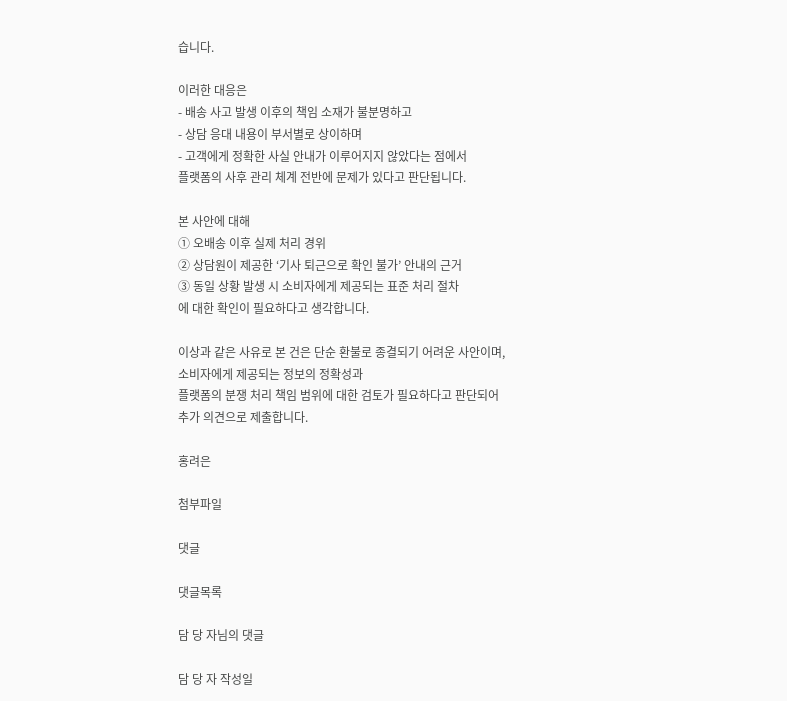습니다.

이러한 대응은
- 배송 사고 발생 이후의 책임 소재가 불분명하고
- 상담 응대 내용이 부서별로 상이하며
- 고객에게 정확한 사실 안내가 이루어지지 않았다는 점에서
플랫폼의 사후 관리 체계 전반에 문제가 있다고 판단됩니다.

본 사안에 대해
① 오배송 이후 실제 처리 경위
② 상담원이 제공한 ‘기사 퇴근으로 확인 불가’ 안내의 근거
③ 동일 상황 발생 시 소비자에게 제공되는 표준 처리 절차
에 대한 확인이 필요하다고 생각합니다.

이상과 같은 사유로 본 건은 단순 환불로 종결되기 어려운 사안이며,
소비자에게 제공되는 정보의 정확성과
플랫폼의 분쟁 처리 책임 범위에 대한 검토가 필요하다고 판단되어
추가 의견으로 제출합니다.

홍려은

첨부파일

댓글

댓글목록

담 당 자님의 댓글

담 당 자 작성일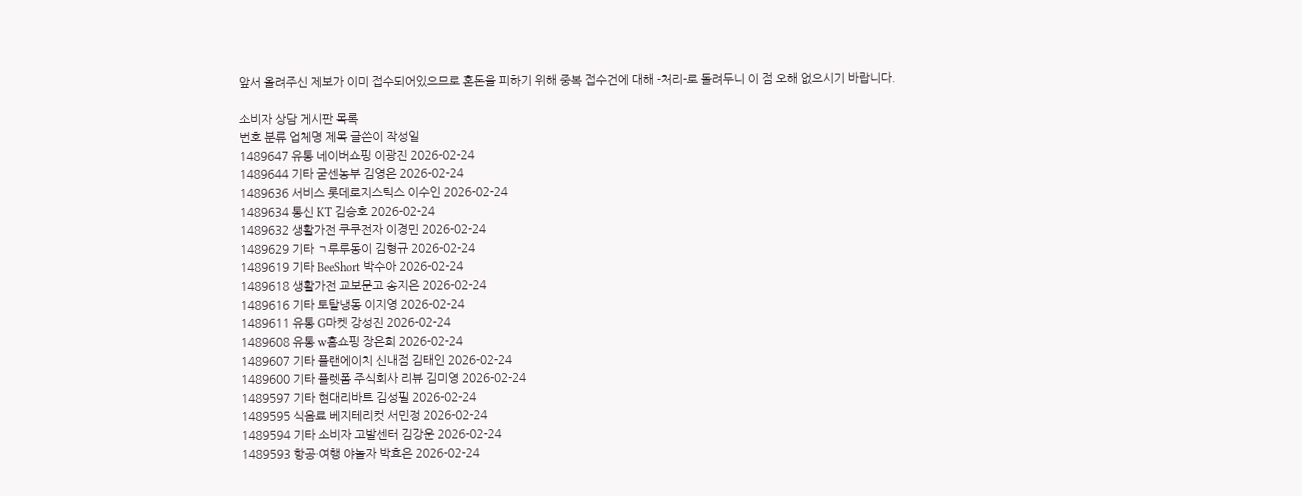앞서 올려주신 제보가 이미 접수되어있으므로 혼돈을 피하기 위해 중복 접수건에 대해 -처리-로 돌려두니 이 점 오해 없으시기 바랍니다.

소비자 상담 게시판 목록
번호 분류 업체명 제목 글쓴이 작성일
1489647 유통 네이버쇼핑 이광진 2026-02-24
1489644 기타 굳센농부 김영은 2026-02-24
1489636 서비스 롯데로지스틱스 이수인 2026-02-24
1489634 통신 KT 김승호 2026-02-24
1489632 생활가전 쿠쿠전자 이경민 2026-02-24
1489629 기타 ㄱ루루동이 김형규 2026-02-24
1489619 기타 BeeShort 박수아 2026-02-24
1489618 생활가전 교보문고 송지은 2026-02-24
1489616 기타 토탈냉동 이지영 2026-02-24
1489611 유통 G마켓 강성진 2026-02-24
1489608 유통 w홈쇼핑 장은희 2026-02-24
1489607 기타 플랜에이치 신내점 김태인 2026-02-24
1489600 기타 플렛폼 주식회사 리뷰 김미영 2026-02-24
1489597 기타 현대리바트 김성필 2026-02-24
1489595 식음료 베지테리컷 서민정 2026-02-24
1489594 기타 소비자 고발센터 김강운 2026-02-24
1489593 항공·여행 야놀자 박효은 2026-02-24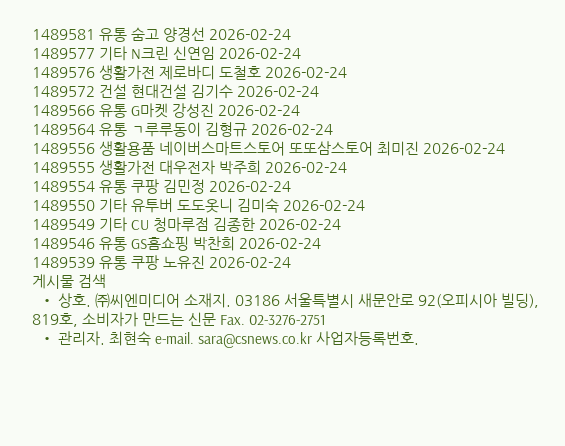1489581 유통 숨고 양경선 2026-02-24
1489577 기타 N크린 신연임 2026-02-24
1489576 생활가전 제로바디 도철호 2026-02-24
1489572 건설 현대건설 김기수 2026-02-24
1489566 유통 G마켓 강성진 2026-02-24
1489564 유통 ㄱ루루동이 김형규 2026-02-24
1489556 생활용품 네이버스마트스토어 또또삼스토어 최미진 2026-02-24
1489555 생활가전 대우전자 박주희 2026-02-24
1489554 유통 쿠팡 김민정 2026-02-24
1489550 기타 유투버 도도옷니 김미숙 2026-02-24
1489549 기타 CU 청마루점 김종한 2026-02-24
1489546 유통 GS홈쇼핑 박찬희 2026-02-24
1489539 유통 쿠팡 노유진 2026-02-24
게시물 검색
  • 상호. ㈜씨엔미디어 소재지. 03186 서울특별시 새문안로 92(오피시아 빌딩), 819호, 소비자가 만드는 신문 Fax. 02-3276-2751
  • 관리자. 최현숙 e-mail. sara@csnews.co.kr 사업자등록번호.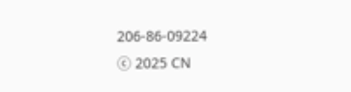206-86-09224
ⓒ 2025 CN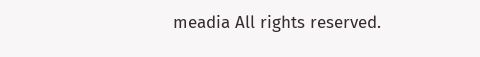meadia All rights reserved.